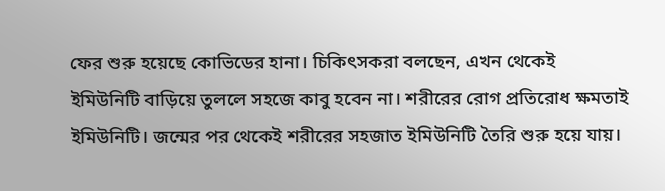ফের শুরু হয়েছে কোভিডের হানা। চিকিৎসকরা বলছেন, এখন থেকেই ইমিউনিটি বাড়িয়ে তুললে সহজে কাবু হবেন না। শরীরের রোগ প্রতিরোধ ক্ষমতাই ইমিউনিটি। জন্মের পর থেকেই শরীরের সহজাত ইমিউনিটি তৈরি শুরু হয়ে যায়।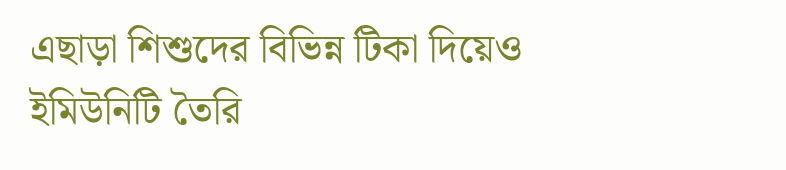এছাড়া শিশুদের বিভিন্ন টিকা দিয়েও ইমিউনিটি তৈরি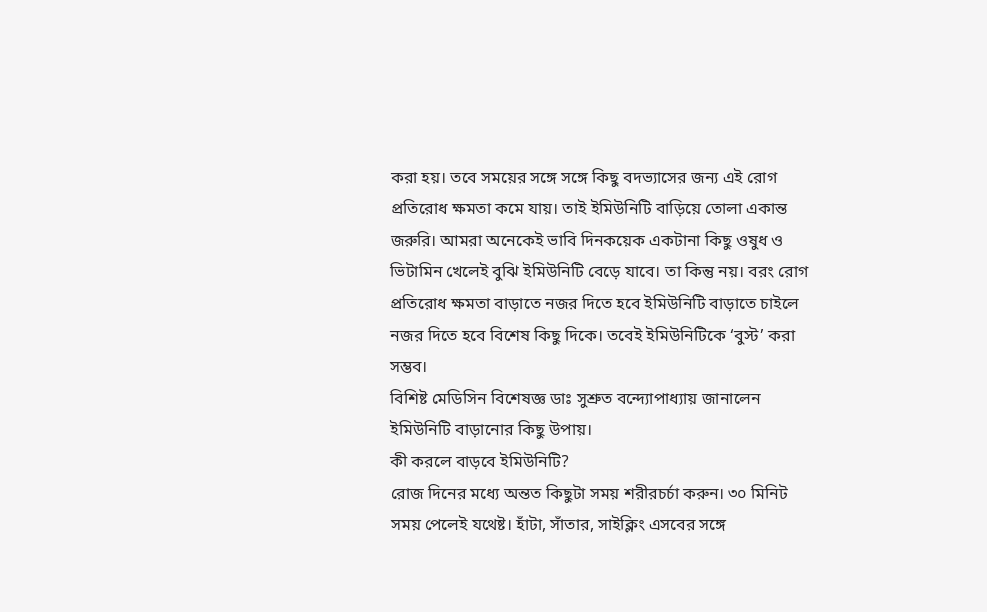করা হয়। তবে সময়ের সঙ্গে সঙ্গে কিছু বদভ্যাসের জন্য এই রোগ প্রতিরোধ ক্ষমতা কমে যায়। তাই ইমিউনিটি বাড়িয়ে তোলা একান্ত জরুরি। আমরা অনেকেই ভাবি দিনকয়েক একটানা কিছু ওষুধ ও ভিটামিন খেলেই বুঝি ইমিউনিটি বেড়ে যাবে। তা কিন্তু নয়। বরং রোগ প্রতিরোধ ক্ষমতা বাড়াতে নজর দিতে হবে ইমিউনিটি বাড়াতে চাইলে নজর দিতে হবে বিশেষ কিছু দিকে। তবেই ইমিউনিটিকে ‘বুস্ট’ করা সম্ভব।
বিশিষ্ট মেডিসিন বিশেষজ্ঞ ডাঃ সুশ্রুত বন্দ্যোপাধ্যায় জানালেন ইমিউনিটি বাড়ানোর কিছু উপায়।
কী করলে বাড়বে ইমিউনিটি?
রোজ দিনের মধ্যে অন্তত কিছুটা সময় শরীরচর্চা করুন। ৩০ মিনিট সময় পেলেই যথেষ্ট। হাঁটা, সাঁতার, সাইক্লিং এসবের সঙ্গে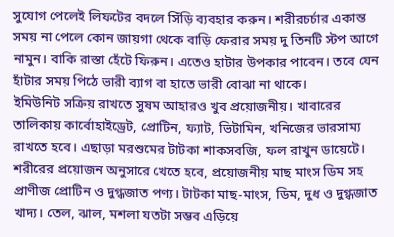সুযোগ পেলেই লিফটের বদলে সিঁড়ি ব্যবহার করুন। শরীরচর্চার একান্ত সময় না পেলে কোন জায়গা থেকে বাড়ি ফেরার সময় দু তিনটি স্টপ আগে নামুন। বাকি রাস্তা হেঁটে ফিরুন। এতেও হাটার উপকার পাবেন। তবে যেন হাঁটার সময় পিঠে ভারী ব্যাগ বা হাতে ভারী বোঝা না থাকে।
ইমিউনিট সক্রিয় রাখতে সুষম আহারও খুব প্রয়োজনীয়। খাবারের তালিকায় কার্বোহাইড্রেট, প্রোটিন, ফ্যাট, ভিটামিন, খনিজের ভারসাম্য রাখতে হবে। এছাড়া মরশুমের টাটকা শাকসবজি, ফল রাখুন ডায়েটে।
শরীরের প্রয়োজন অনুসারে খেতে হবে, প্রয়োজনীয় মাছ মাংস ডিম সহ প্রাণীজ প্রোটিন ও দুগ্ধজাত পণ্য। টাটকা মাছ-মাংস, ডিম, দুধ ও দুগ্ধজাত খাদ্য। তেল, ঝাল, মশলা যতটা সম্ভব এড়িয়ে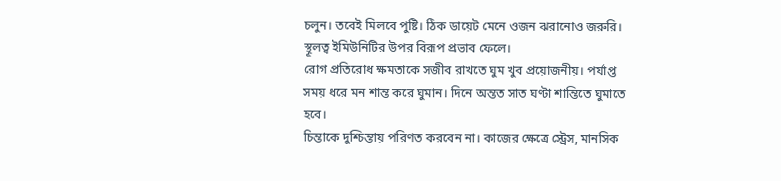চলুন। তবেই মিলবে পুষ্টি। ঠিক ডায়েট মেনে ওজন ঝরানোও জরুরি। স্থূলত্ব ইমিউনিটির উপর বিরূপ প্রভাব ফেলে।
রোগ প্রতিরোধ ক্ষমতাকে সজীব রাখতে ঘুম খুব প্রয়োজনীয়। পর্যাপ্ত সময় ধরে মন শান্ত করে ঘুমান। দিনে অন্তত সাত ঘণ্টা শান্তিতে ঘুমাতে হবে।
চিন্তাকে দুশ্চিন্তায় পরিণত করবেন না। কাজের ক্ষেত্রে স্ট্রেস, মানসিক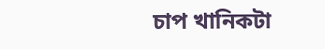চাপ খানিকটা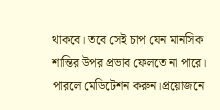থাকবে। তবে সেই চাপ যেন মানসিক শান্তির উপর প্রভাব ফেলতে না পারে। পারলে মেডিটেশন করুন।প্রয়োজনে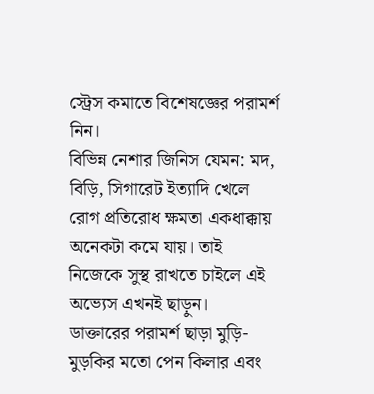স্ট্রেস কমাতে বিশেষজ্ঞের পরামর্শ নিন।
বিভিন্ন নেশার জিনিস যেমন: মদ, বিড়ি, সিগারেট ইত্যাদি খেলে রোগ প্রতিরোধ ক্ষমতা একধাক্কায় অনেকটা কমে যায়। তাই নিজেকে সুস্থ রাখতে চাইলে এই অভ্যেস এখনই ছাড়ুন।
ডাক্তারের পরামর্শ ছাড়া মুড়ি-মুড়কির মতো পেন কিলার এবং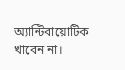অ্যান্টিবায়োটিক খাবেন না।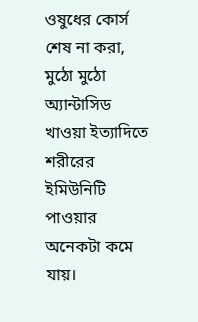ওষুধের কোর্স শেষ না করা, মুঠো মুঠো অ্যান্টাসিড খাওয়া ইত্যাদিতে শরীরের ইমিউনিটি পাওয়ার অনেকটা কমে যায়।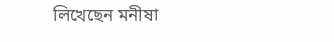লিখেছেন মনীষা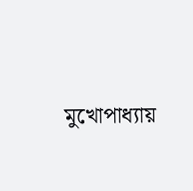মুখোপাধ্যায়